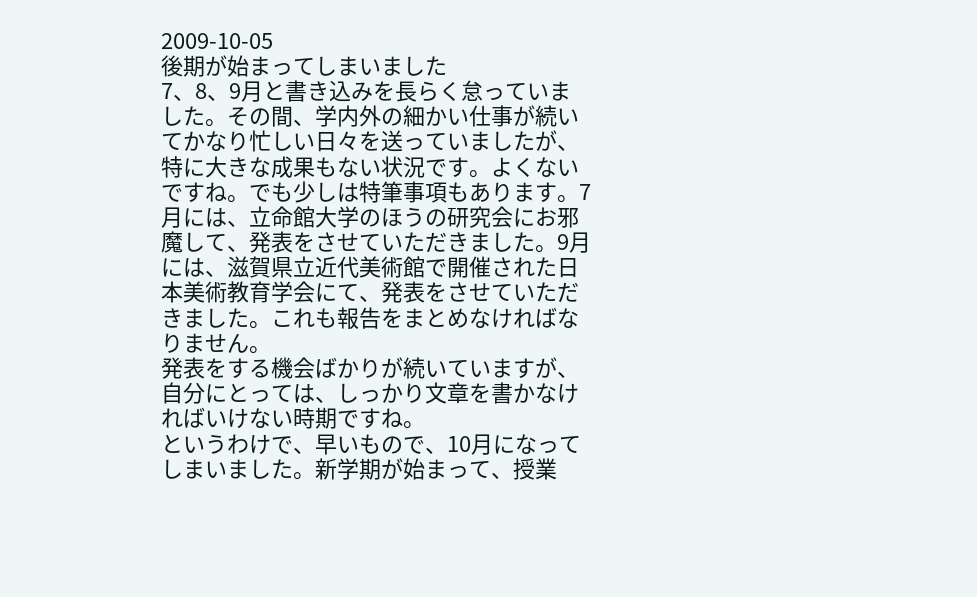2009-10-05
後期が始まってしまいました
7、8、9月と書き込みを長らく怠っていました。その間、学内外の細かい仕事が続いてかなり忙しい日々を送っていましたが、特に大きな成果もない状況です。よくないですね。でも少しは特筆事項もあります。7月には、立命館大学のほうの研究会にお邪魔して、発表をさせていただきました。9月には、滋賀県立近代美術館で開催された日本美術教育学会にて、発表をさせていただきました。これも報告をまとめなければなりません。
発表をする機会ばかりが続いていますが、自分にとっては、しっかり文章を書かなければいけない時期ですね。
というわけで、早いもので、10月になってしまいました。新学期が始まって、授業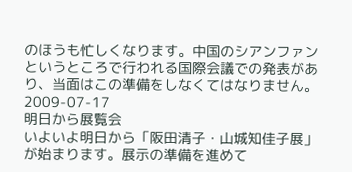のほうも忙しくなります。中国のシアンファンというところで行われる国際会議での発表があり、当面はこの準備をしなくてはなりません。
2009-07-17
明日から展覧会
いよいよ明日から「阪田清子・山城知佳子展」が始まります。展示の準備を進めて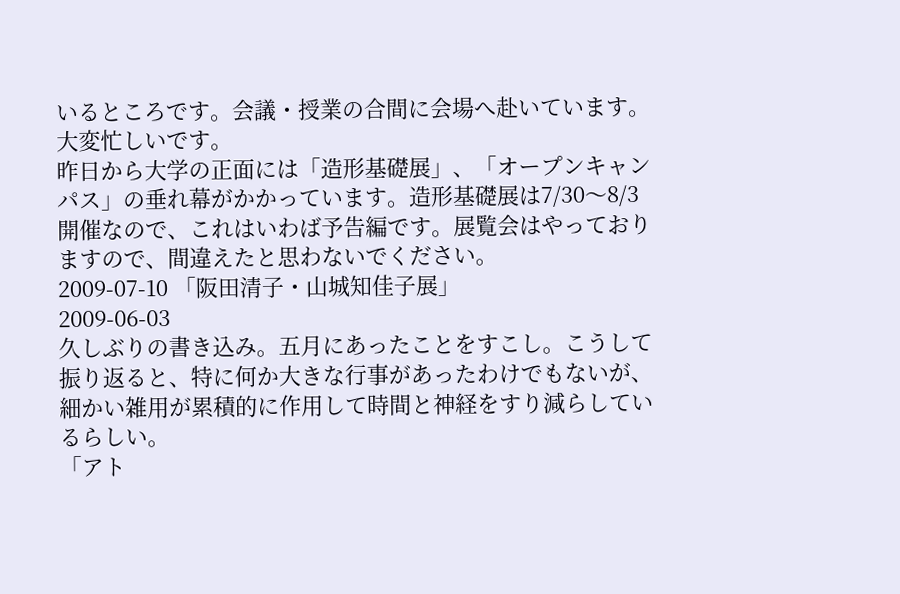いるところです。会議・授業の合間に会場へ赴いています。大変忙しいです。
昨日から大学の正面には「造形基礎展」、「オープンキャンパス」の垂れ幕がかかっています。造形基礎展は7/30〜8/3開催なので、これはいわば予告編です。展覧会はやっておりますので、間違えたと思わないでください。
2009-07-10 「阪田清子・山城知佳子展」
2009-06-03
久しぶりの書き込み。五月にあったことをすこし。こうして振り返ると、特に何か大きな行事があったわけでもないが、細かい雑用が累積的に作用して時間と神経をすり減らしているらしい。
「アト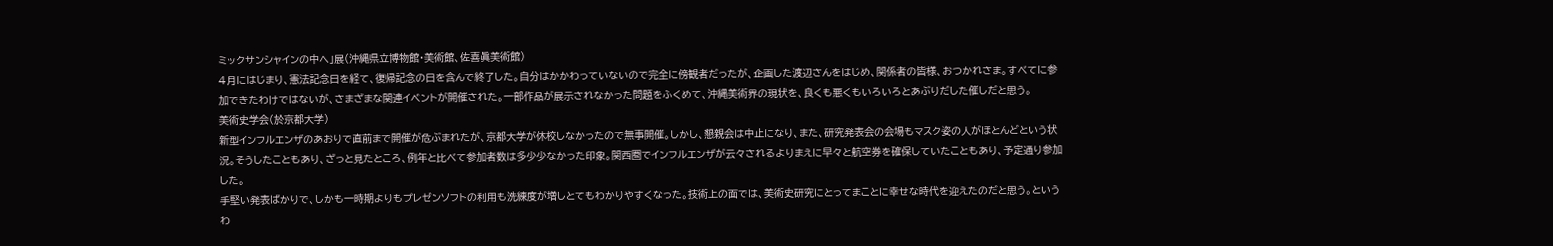ミックサンシャインの中へ」展(沖縄県立博物館・美術館、佐喜眞美術館)
4月にはじまり、憲法記念日を経て、復帰記念の日を含んで終了した。自分はかかわっていないので完全に傍観者だったが、企画した渡辺さんをはじめ、関係者の皆様、おつかれさま。すべてに参加できたわけではないが、さまざまな関連イベントが開催された。一部作品が展示されなかった問題をふくめて、沖縄美術界の現状を、良くも悪くもいろいろとあぶりだした催しだと思う。
美術史学会(於京都大学)
新型インフルエンザのあおりで直前まで開催が危ぶまれたが、京都大学が休校しなかったので無事開催。しかし、懇親会は中止になり、また、研究発表会の会場もマスク姿の人がほとんどという状況。そうしたこともあり、ざっと見たところ、例年と比べて参加者数は多少少なかった印象。関西圏でインフルエンザが云々されるよりまえに早々と航空券を確保していたこともあり、予定通り参加した。
手堅い発表ばかりで、しかも一時期よりもプレゼンソフトの利用も洗練度が増しとてもわかりやすくなった。技術上の面では、美術史研究にとってまことに幸せな時代を迎えたのだと思う。というわ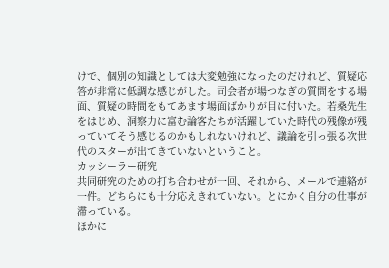けで、個別の知識としては大変勉強になったのだけれど、質疑応答が非常に低調な感じがした。司会者が場つなぎの質問をする場面、質疑の時間をもてあます場面ばかりが目に付いた。若桑先生をはじめ、洞察力に富む論客たちが活躍していた時代の残像が残っていてそう感じるのかもしれないけれど、議論を引っ張る次世代のスターが出てきていないということ。
カッシーラー研究
共同研究のための打ち合わせが一回、それから、メールで連絡が一件。どちらにも十分応えきれていない。とにかく自分の仕事が滞っている。
ほかに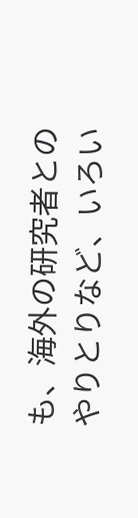も、海外の研究者とのやりとりなど、いろい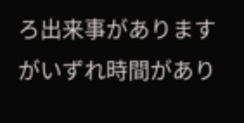ろ出来事がありますがいずれ時間があり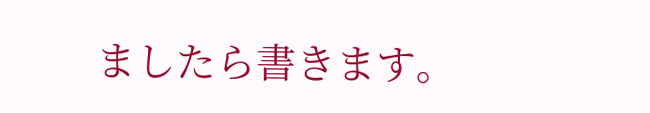ましたら書きます。